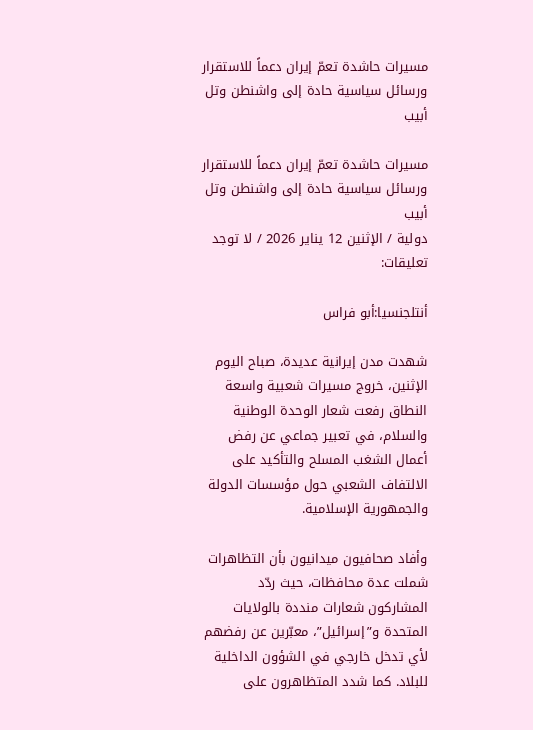مسيرات حاشدة تعمّ إيران دعماً للاستقرار ورسائل سياسية حادة إلى واشنطن وتل أبيب

مسيرات حاشدة تعمّ إيران دعماً للاستقرار ورسائل سياسية حادة إلى واشنطن وتل أبيب
دولية / الإثنين 12 يناير 2026 / لا توجد تعليقات:

أنتلجنسيا:أبو فراس

شهدت مدن إيرانية عديدة، صباح اليوم الإثنين، خروج مسيرات شعبية واسعة النطاق رفعت شعار الوحدة الوطنية والسلام، في تعبير جماعي عن رفض أعمال الشغب المسلح والتأكيد على الالتفاف الشعبي حول مؤسسات الدولة والجمهورية الإسلامية.

وأفاد صحافيون ميدانيون بأن التظاهرات شملت عدة محافظات، حيث ردّد المشاركون شعارات منددة بالولايات المتحدة و”إسرائيل”، معبّرين عن رفضهم لأي تدخل خارجي في الشؤون الداخلية للبلاد. كما شدد المتظاهرون على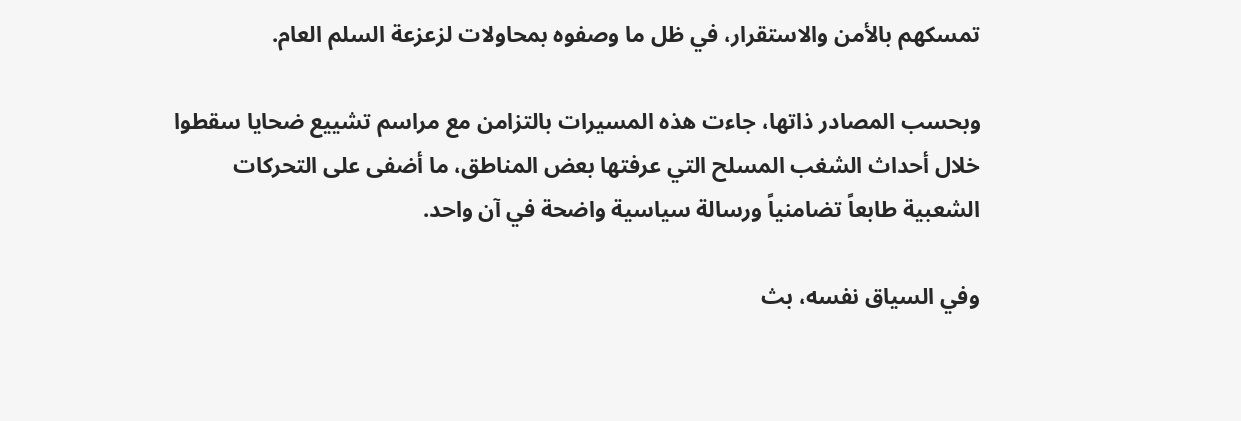تمسكهم بالأمن والاستقرار، في ظل ما وصفوه بمحاولات لزعزعة السلم العام.

وبحسب المصادر ذاتها، جاءت هذه المسيرات بالتزامن مع مراسم تشييع ضحايا سقطوا خلال أحداث الشغب المسلح التي عرفتها بعض المناطق، ما أضفى على التحركات الشعبية طابعاً تضامنياً ورسالة سياسية واضحة في آن واحد.

وفي السياق نفسه، بث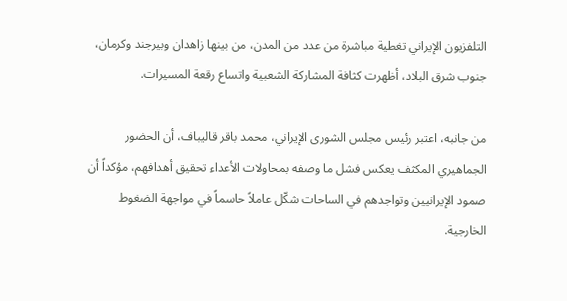التلفزيون الإيراني تغطية مباشرة من عدد من المدن، من بينها زاهدان وبيرجند وكرمان، جنوب شرق البلاد، أظهرت كثافة المشاركة الشعبية واتساع رقعة المسيرات.

من جانبه، اعتبر رئيس مجلس الشورى الإيراني، محمد باقر قاليباف، أن الحضور الجماهيري المكثف يعكس فشل ما وصفه بمحاولات الأعداء تحقيق أهدافهم، مؤكداً أن صمود الإيرانيين وتواجدهم في الساحات شكّل عاملاً حاسماً في مواجهة الضغوط الخارجية.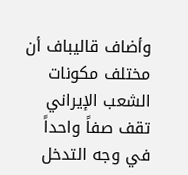وأضاف قاليباف أن مختلف مكونات الشعب الإيراني تقف صفاً واحداً في وجه التدخل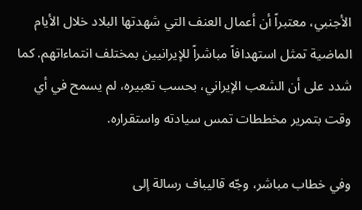الأجنبي، معتبراً أن أعمال العنف التي شهدتها البلاد خلال الأيام الماضية تمثل استهدافاً مباشراً للإيرانيين بمختلف انتماءاتهم. كما شدد على أن الشعب الإيراني، بحسب تعبيره، لم يسمح في أي وقت بتمرير مخططات تمس سيادته واستقراره.

وفي خطاب مباشر، وجّه قاليباف رسالة إلى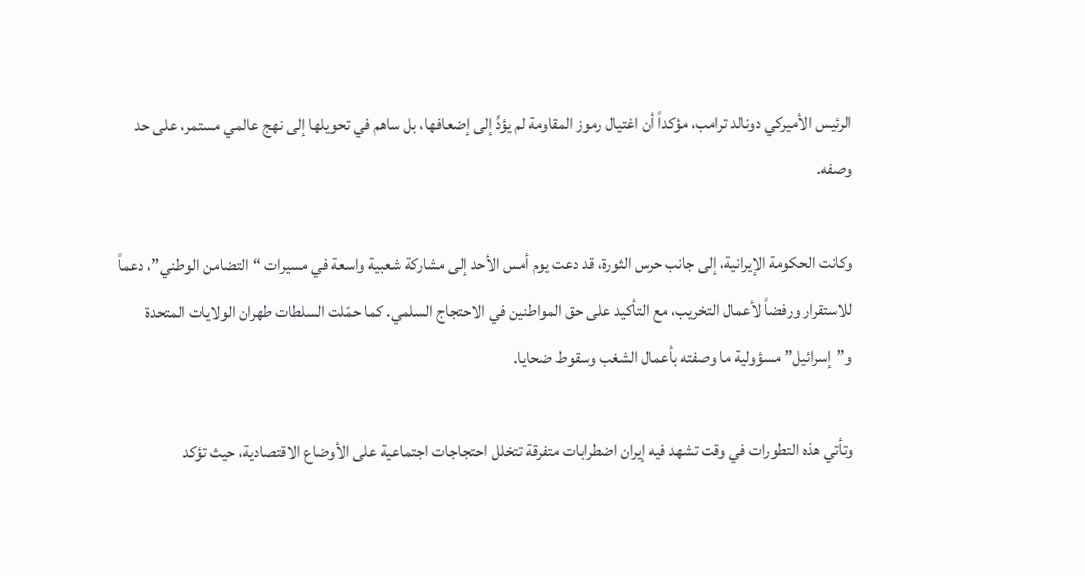الرئيس الأميركي دونالد ترامب، مؤكداً أن اغتيال رموز المقاومة لم يؤدِّ إلى إضعافها، بل ساهم في تحويلها إلى نهج عالمي مستمر، على حد وصفه.

وكانت الحكومة الإيرانية، إلى جانب حرس الثورة، قد دعت يوم أمس الأحد إلى مشاركة شعبية واسعة في مسيرات “التضامن الوطني”، دعماً للاستقرار ورفضاً لأعمال التخريب، مع التأكيد على حق المواطنين في الاحتجاج السلمي. كما حمّلت السلطات طهران الولايات المتحدة و”إسرائيل” مسؤولية ما وصفته بأعمال الشغب وسقوط ضحايا.

وتأتي هذه التطورات في وقت تشهد فيه إيران اضطرابات متفرقة تتخلل احتجاجات اجتماعية على الأوضاع الاقتصادية، حيث تؤكد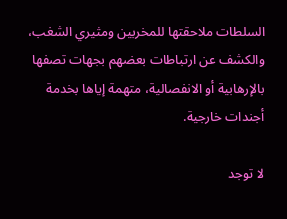السلطات ملاحقتها للمخربين ومثيري الشغب، والكشف عن ارتباطات بعضهم بجهات تصفها بالإرهابية أو الانفصالية، متهمة إياها بخدمة أجندات خارجية.

لا توجد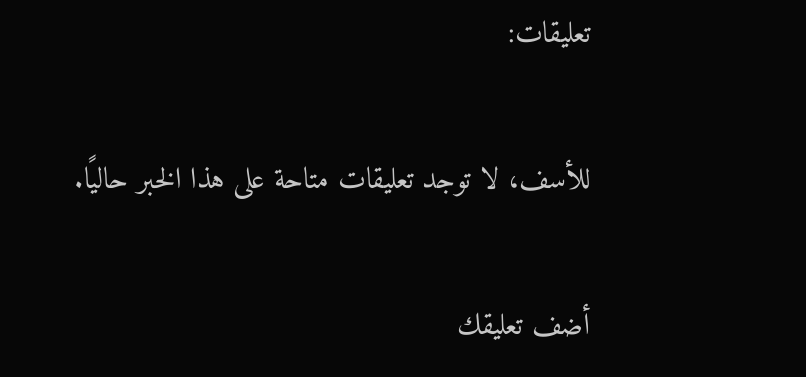تعليقات:

للأسف، لا توجد تعليقات متاحة على هذا الخبر حاليًا.

أضف تعليقك